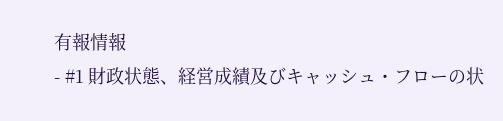有報情報
- #1 財政状態、経営成績及びキャッシュ・フローの状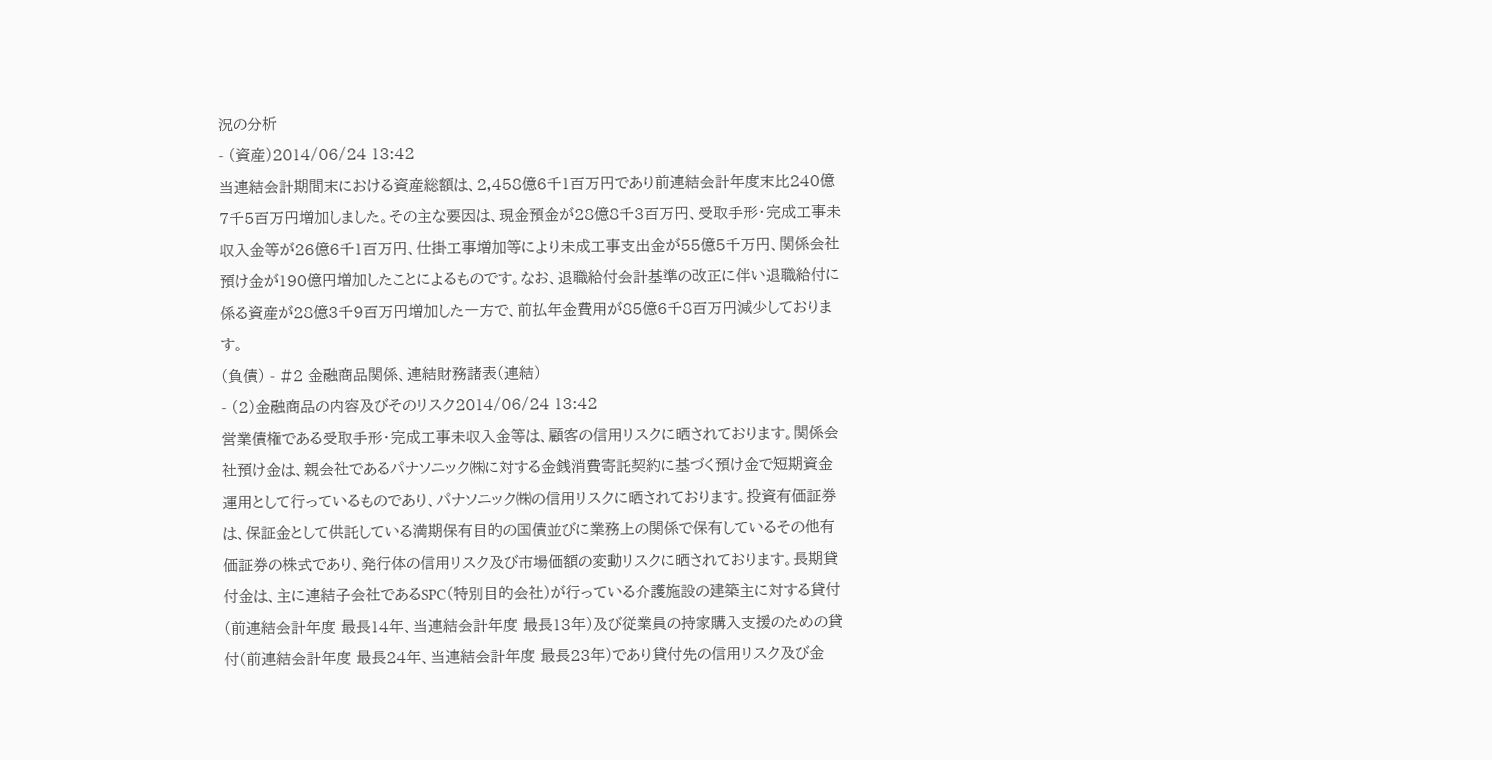況の分析
- (資産)2014/06/24 13:42
当連結会計期間末における資産総額は、2,458億6千1百万円であり前連結会計年度末比240億7千5百万円増加しました。その主な要因は、現金預金が28億8千3百万円、受取手形・完成工事未収入金等が26億6千1百万円、仕掛工事増加等により未成工事支出金が55億5千万円、関係会社預け金が190億円増加したことによるものです。なお、退職給付会計基準の改正に伴い退職給付に係る資産が28億3千9百万円増加した一方で、前払年金費用が85億6千8百万円減少しております。
(負債) - #2 金融商品関係、連結財務諸表(連結)
- (2)金融商品の内容及びそのリスク2014/06/24 13:42
営業債権である受取手形・完成工事未収入金等は、顧客の信用リスクに晒されております。関係会社預け金は、親会社であるパナソニック㈱に対する金銭消費寄託契約に基づく預け金で短期資金運用として行っているものであり、パナソニック㈱の信用リスクに晒されております。投資有価証券は、保証金として供託している満期保有目的の国債並びに業務上の関係で保有しているその他有価証券の株式であり、発行体の信用リスク及び市場価額の変動リスクに晒されております。長期貸付金は、主に連結子会社であるSPC(特別目的会社)が行っている介護施設の建築主に対する貸付(前連結会計年度 最長14年、当連結会計年度 最長13年)及び従業員の持家購入支援のための貸付(前連結会計年度 最長24年、当連結会計年度 最長23年)であり貸付先の信用リスク及び金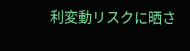利変動リスクに晒さ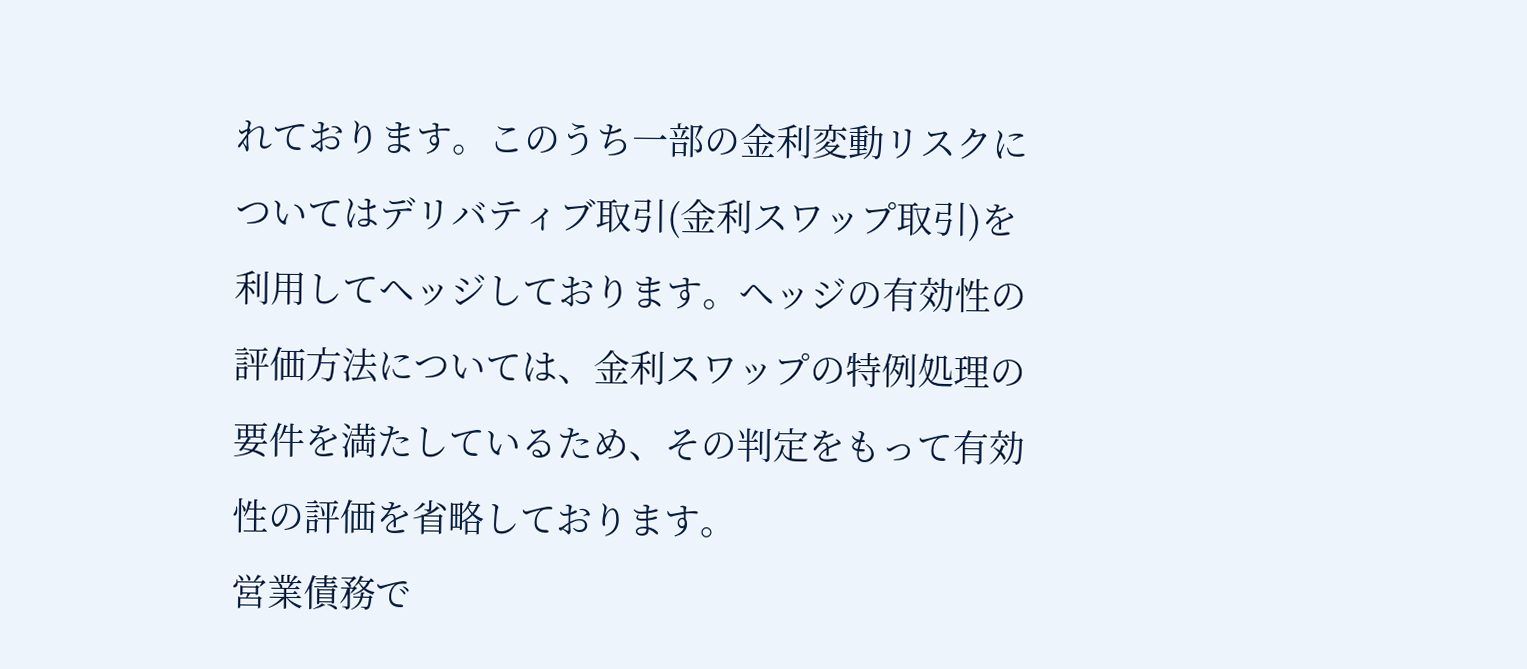れております。このうち一部の金利変動リスクについてはデリバティブ取引(金利スワップ取引)を利用してヘッジしております。ヘッジの有効性の評価方法については、金利スワップの特例処理の要件を満たしているため、その判定をもって有効性の評価を省略しております。
営業債務で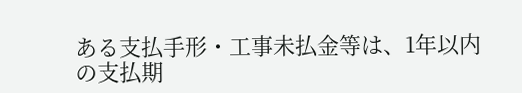ある支払手形・工事未払金等は、1年以内の支払期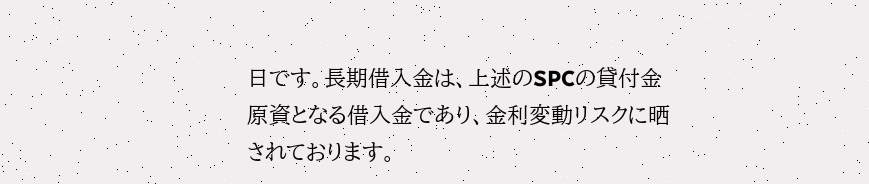日です。長期借入金は、上述のSPCの貸付金原資となる借入金であり、金利変動リスクに晒されております。